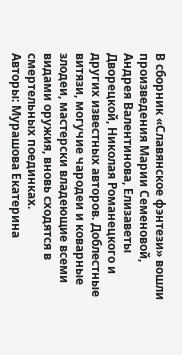В сборник «Славянское фэнтези» вошли произведения Марии Семеновой, Андрея Валентинова, Елизаветы Дворецкой, Николая Романецкого и других известных авторов. Доблестные витязи, могучие чародеи и коварные злодеи, мастерски владеющие всеми видами оружия, вновь сходятся в смертельных поединках.
Авторы: Мурашова Екатерина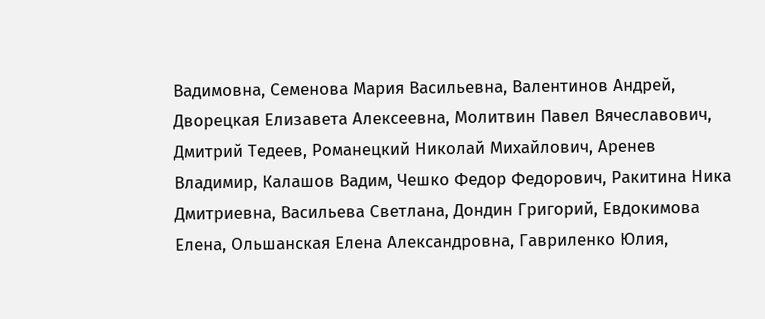Вадимовна, Семенова Мария Васильевна, Валентинов Андрей, Дворецкая Елизавета Алексеевна, Молитвин Павел Вячеславович, Дмитрий Тедеев, Романецкий Николай Михайлович, Аренев Владимир, Калашов Вадим, Чешко Федор Федорович, Ракитина Ника Дмитриевна, Васильева Светлана, Дондин Григорий, Евдокимова Елена, Ольшанская Елена Александровна, Гавриленко Юлия,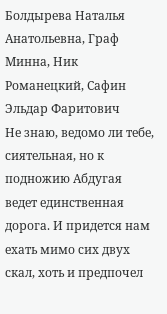Болдырева Наталья Анатольевна, Граф Минна, Ник Романецкий, Сафин Эльдар Фаритович
Не знаю, ведомо ли тебе, сиятельная, но к подножию Абдугая ведет единственная дорога. И придется нам ехать мимо сих двух скал, хоть и предпочел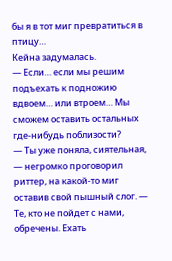бы я в тот миг превратиться в птицу…
Кейна задумалась.
— Если… если мы решим подъехать к подножию вдвоем… или втроем… Мы сможем оставить остальных где-нибудь поблизости?
— Ты уже поняла, сиятельная, — негромко проговорил риттер, на какой-то миг оставив свой пышный слог. — Те, кто не пойдет с нами, обречены. Ехать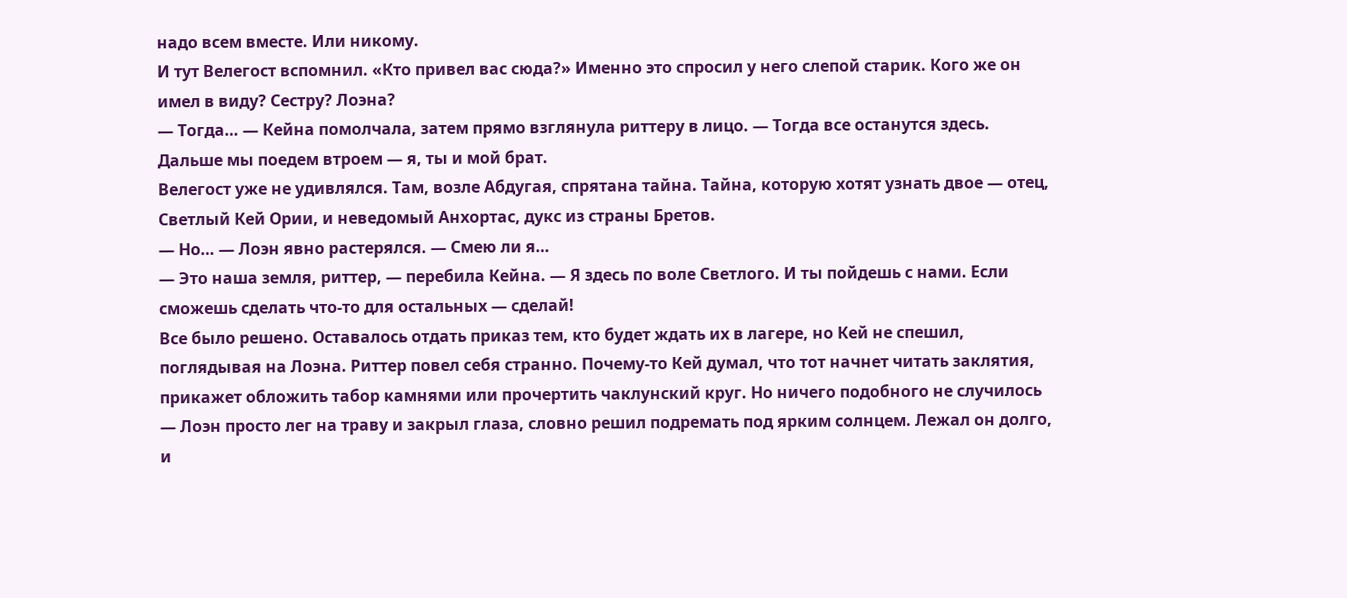надо всем вместе. Или никому.
И тут Велегост вспомнил. «Кто привел вас сюда?» Именно это спросил у него слепой старик. Кого же он имел в виду? Сестру? Лоэна?
— Тогда… — Кейна помолчала, затем прямо взглянула риттеру в лицо. — Тогда все останутся здесь. Дальше мы поедем втроем — я, ты и мой брат.
Велегост уже не удивлялся. Там, возле Абдугая, спрятана тайна. Тайна, которую хотят узнать двое — отец, Светлый Кей Ории, и неведомый Анхортас, дукс из страны Бретов.
— Но… — Лоэн явно растерялся. — Смею ли я…
— Это наша земля, риттер, — перебила Кейна. — Я здесь по воле Светлого. И ты пойдешь с нами. Если сможешь сделать что-то для остальных — сделай!
Все было решено. Оставалось отдать приказ тем, кто будет ждать их в лагере, но Кей не спешил, поглядывая на Лоэна. Риттер повел себя странно. Почему-то Кей думал, что тот начнет читать заклятия, прикажет обложить табор камнями или прочертить чаклунский круг. Но ничего подобного не случилось — Лоэн просто лег на траву и закрыл глаза, словно решил подремать под ярким солнцем. Лежал он долго, и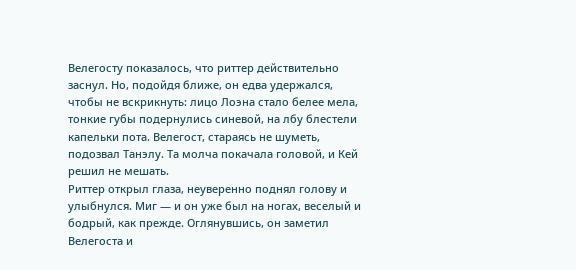Велегосту показалось, что риттер действительно заснул. Но, подойдя ближе, он едва удержался, чтобы не вскрикнуть: лицо Лоэна стало белее мела, тонкие губы подернулись синевой, на лбу блестели капельки пота. Велегост, стараясь не шуметь, подозвал Танэлу. Та молча покачала головой, и Кей решил не мешать.
Риттер открыл глаза, неуверенно поднял голову и улыбнулся. Миг — и он уже был на ногах, веселый и бодрый, как прежде. Оглянувшись, он заметил Велегоста и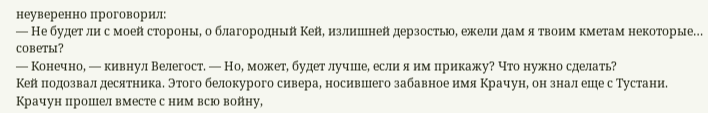неуверенно проговорил:
— Не будет ли с моей стороны, о благородный Кей, излишней дерзостью, ежели дам я твоим кметам некоторые… советы?
— Конечно, — кивнул Велегост. — Но, может, будет лучше, если я им прикажу? Что нужно сделать?
Кей подозвал десятника. Этого белокурого сивера, носившего забавное имя Крачун, он знал еще с Тустани. Крачун прошел вместе с ним всю войну,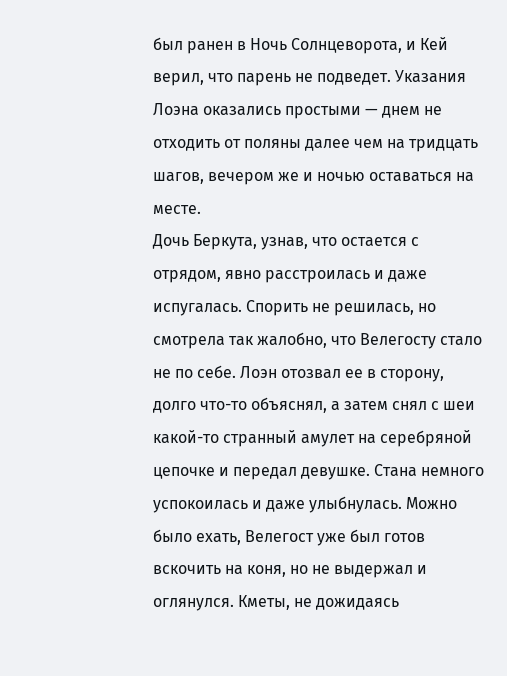был ранен в Ночь Солнцеворота, и Кей верил, что парень не подведет. Указания Лоэна оказались простыми — днем не отходить от поляны далее чем на тридцать шагов, вечером же и ночью оставаться на месте.
Дочь Беркута, узнав, что остается с отрядом, явно расстроилась и даже испугалась. Спорить не решилась, но смотрела так жалобно, что Велегосту стало не по себе. Лоэн отозвал ее в сторону, долго что-то объяснял, а затем снял с шеи какой-то странный амулет на серебряной цепочке и передал девушке. Стана немного успокоилась и даже улыбнулась. Можно было ехать, Велегост уже был готов вскочить на коня, но не выдержал и оглянулся. Кметы, не дожидаясь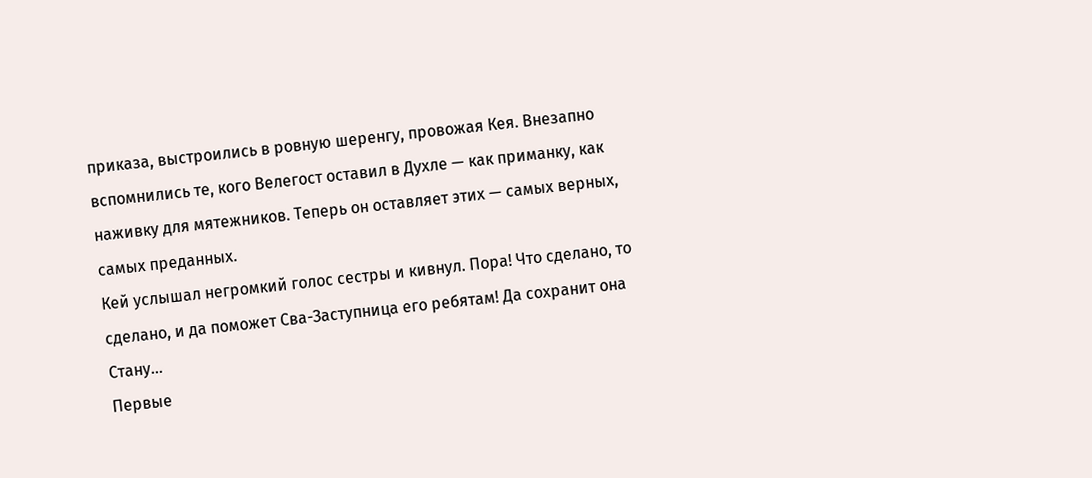приказа, выстроились в ровную шеренгу, провожая Кея. Внезапно вспомнились те, кого Велегост оставил в Духле — как приманку, как наживку для мятежников. Теперь он оставляет этих — самых верных, самых преданных.
Кей услышал негромкий голос сестры и кивнул. Пора! Что сделано, то сделано, и да поможет Сва-Заступница его ребятам! Да сохранит она Стану…
Первые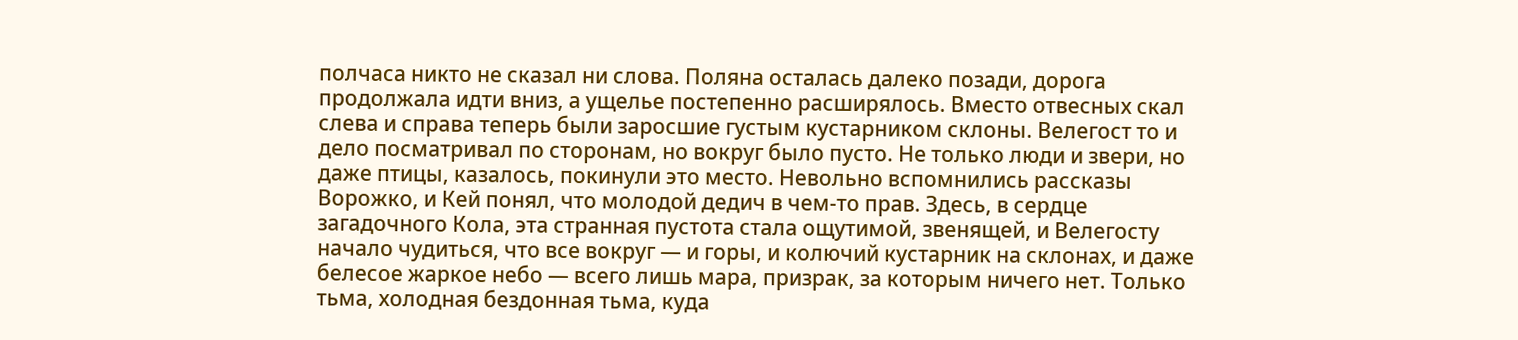полчаса никто не сказал ни слова. Поляна осталась далеко позади, дорога продолжала идти вниз, а ущелье постепенно расширялось. Вместо отвесных скал слева и справа теперь были заросшие густым кустарником склоны. Велегост то и дело посматривал по сторонам, но вокруг было пусто. Не только люди и звери, но даже птицы, казалось, покинули это место. Невольно вспомнились рассказы Ворожко, и Кей понял, что молодой дедич в чем-то прав. Здесь, в сердце загадочного Кола, эта странная пустота стала ощутимой, звенящей, и Велегосту начало чудиться, что все вокруг — и горы, и колючий кустарник на склонах, и даже белесое жаркое небо — всего лишь мара, призрак, за которым ничего нет. Только тьма, холодная бездонная тьма, куда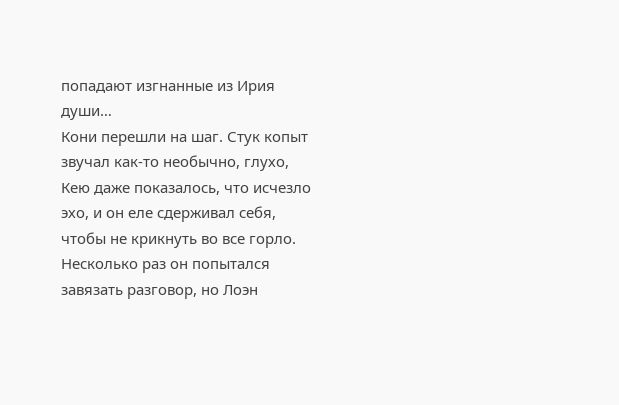попадают изгнанные из Ирия души…
Кони перешли на шаг. Стук копыт звучал как-то необычно, глухо, Кею даже показалось, что исчезло эхо, и он еле сдерживал себя, чтобы не крикнуть во все горло. Несколько раз он попытался завязать разговор, но Лоэн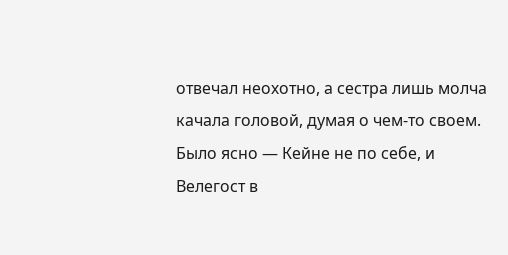отвечал неохотно, а сестра лишь молча качала головой, думая о чем-то своем. Было ясно — Кейне не по себе, и Велегост в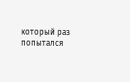который раз попытался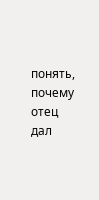понять, почему отец дал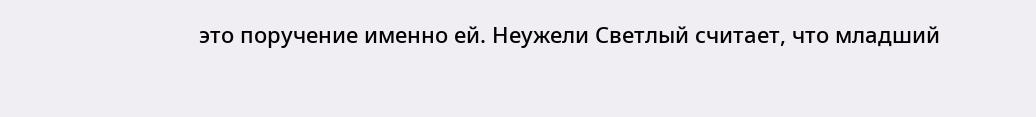это поручение именно ей. Неужели Светлый считает, что младший